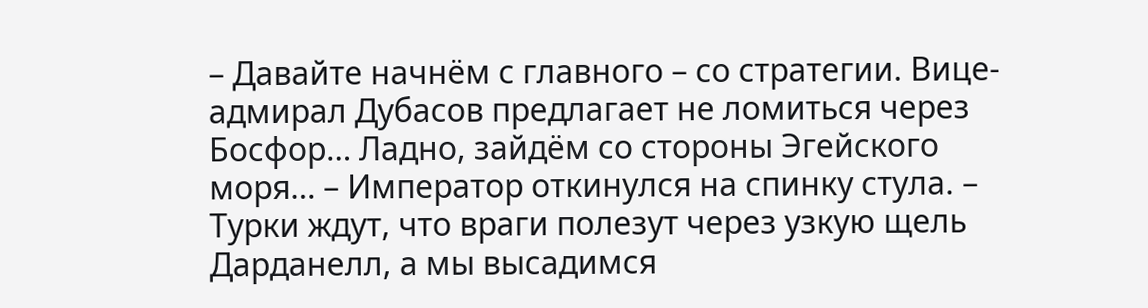– Давайте начнём с главного – со стратегии. Вице-адмирал Дубасов предлагает не ломиться через Босфор… Ладно, зайдём со стороны Эгейского моря… – Император откинулся на спинку стула. – Турки ждут, что враги полезут через узкую щель Дарданелл, а мы высадимся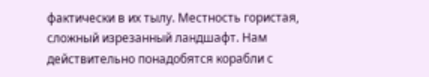фактически в их тылу. Местность гористая, сложный изрезанный ландшафт. Нам действительно понадобятся корабли с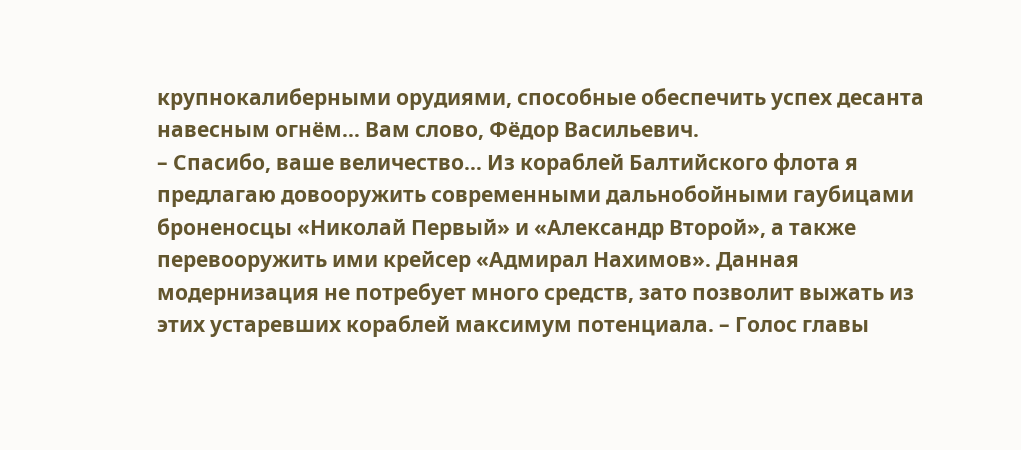крупнокалиберными орудиями, способные обеспечить успех десанта навесным огнём… Вам слово, Фёдор Васильевич.
– Спасибо, ваше величество… Из кораблей Балтийского флота я предлагаю довооружить современными дальнобойными гаубицами броненосцы «Николай Первый» и «Александр Второй», а также перевооружить ими крейсер «Адмирал Нахимов». Данная модернизация не потребует много средств, зато позволит выжать из этих устаревших кораблей максимум потенциала. – Голос главы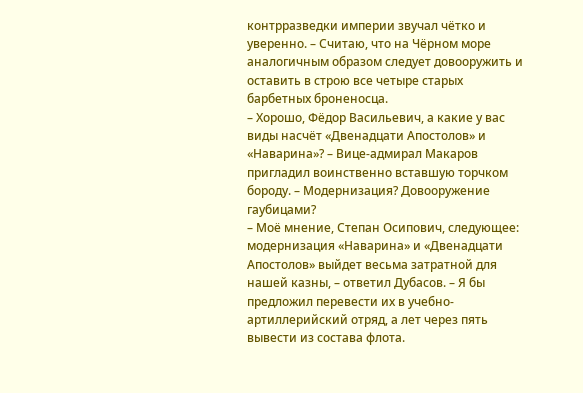контрразведки империи звучал чётко и уверенно. – Считаю, что на Чёрном море аналогичным образом следует довооружить и оставить в строю все четыре старых барбетных броненосца.
– Хорошо, Фёдор Васильевич, а какие у вас виды насчёт «Двенадцати Апостолов» и «Наварина»? – Вице-адмирал Макаров пригладил воинственно вставшую торчком бороду. – Модернизация? Довооружение гаубицами?
– Моё мнение, Степан Осипович, следующее: модернизация «Наварина» и «Двенадцати Апостолов» выйдет весьма затратной для нашей казны, – ответил Дубасов. – Я бы предложил перевести их в учебно-артиллерийский отряд, а лет через пять вывести из состава флота.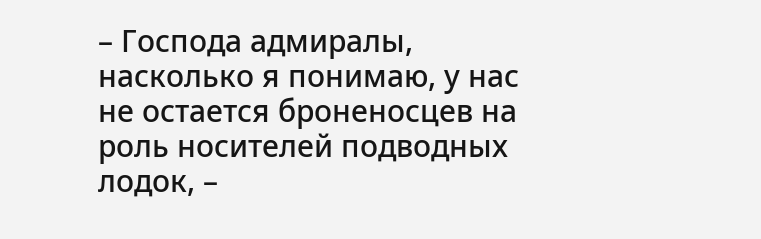– Господа адмиралы, насколько я понимаю, у нас не остается броненосцев на роль носителей подводных лодок, –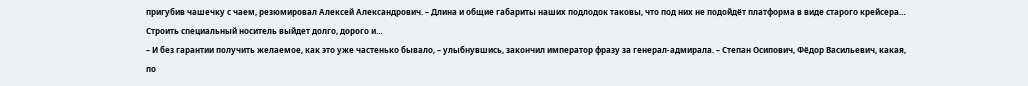пригубив чашечку с чаем, резюмировал Алексей Александрович. – Длина и общие габариты наших подлодок таковы, что под них не подойдёт платформа в виде старого крейсера… Строить специальный носитель выйдет долго, дорого и…
– И без гарантии получить желаемое, как это уже частенько бывало, – улыбнувшись, закончил император фразу за генерал-адмирала. – Степан Осипович, Фёдор Васильевич, какая, по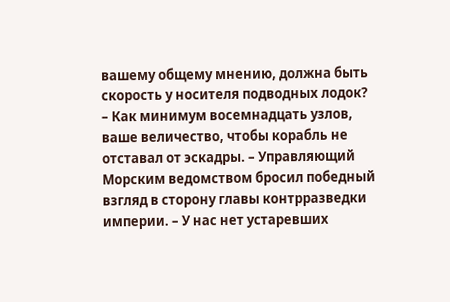вашему общему мнению, должна быть скорость у носителя подводных лодок?
– Как минимум восемнадцать узлов, ваше величество, чтобы корабль не отставал от эскадры. – Управляющий Морским ведомством бросил победный взгляд в сторону главы контрразведки империи. – У нас нет устаревших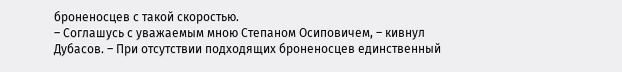броненосцев с такой скоростью.
– Соглашусь с уважаемым мною Степаном Осиповичем, – кивнул Дубасов. – При отсутствии подходящих броненосцев единственный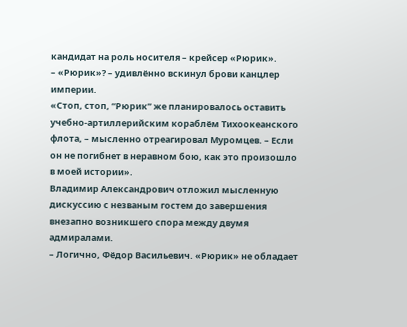кандидат на роль носителя – крейсер «Рюрик».
– «Рюрик»? – удивлённо вскинул брови канцлер империи.
«Стоп, стоп, “Рюрик” же планировалось оставить учебно-артиллерийским кораблём Тихоокеанского флота, – мысленно отреагировал Муромцев. – Если он не погибнет в неравном бою, как это произошло в моей истории».
Владимир Александрович отложил мысленную дискуссию с незваным гостем до завершения внезапно возникшего спора между двумя адмиралами.
– Логично, Фёдор Васильевич. «Рюрик» не обладает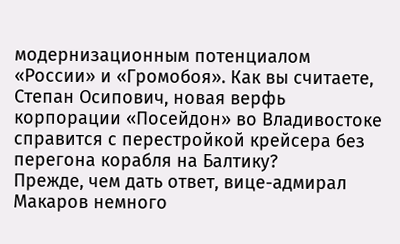модернизационным потенциалом «России» и «Громобоя». Как вы считаете, Степан Осипович, новая верфь корпорации «Посейдон» во Владивостоке справится с перестройкой крейсера без перегона корабля на Балтику?
Прежде, чем дать ответ, вице-адмирал Макаров немного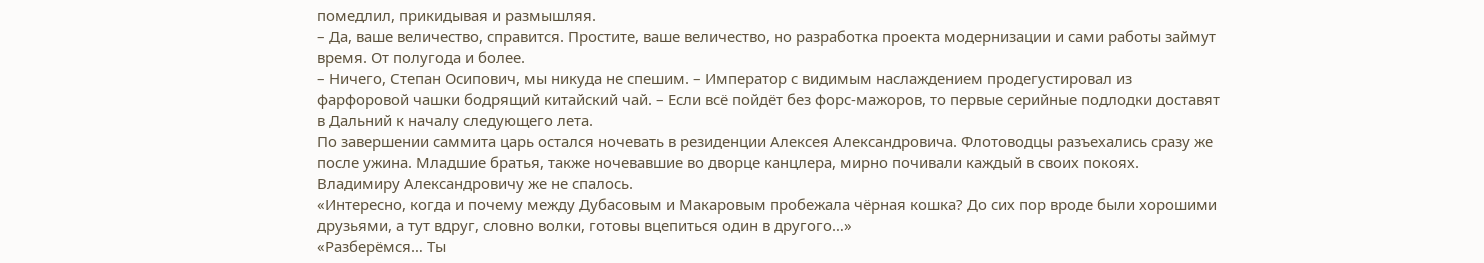помедлил, прикидывая и размышляя.
– Да, ваше величество, справится. Простите, ваше величество, но разработка проекта модернизации и сами работы займут время. От полугода и более.
– Ничего, Степан Осипович, мы никуда не спешим. – Император с видимым наслаждением продегустировал из фарфоровой чашки бодрящий китайский чай. – Если всё пойдёт без форс-мажоров, то первые серийные подлодки доставят в Дальний к началу следующего лета.
По завершении саммита царь остался ночевать в резиденции Алексея Александровича. Флотоводцы разъехались сразу же после ужина. Младшие братья, также ночевавшие во дворце канцлера, мирно почивали каждый в своих покоях. Владимиру Александровичу же не спалось.
«Интересно, когда и почему между Дубасовым и Макаровым пробежала чёрная кошка? До сих пор вроде были хорошими друзьями, а тут вдруг, словно волки, готовы вцепиться один в другого…»
«Разберёмся… Ты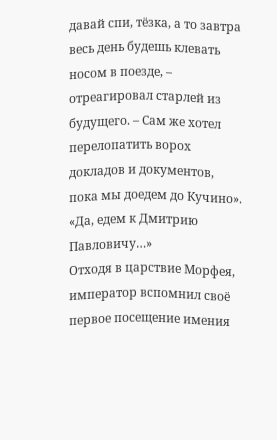давай спи, тёзка, а то завтра весь день будешь клевать носом в поезде, – отреагировал старлей из будущего. – Сам же хотел перелопатить ворох докладов и документов, пока мы доедем до Кучино».
«Да, едем к Дмитрию Павловичу…»
Отходя в царствие Морфея, император вспомнил своё первое посещение имения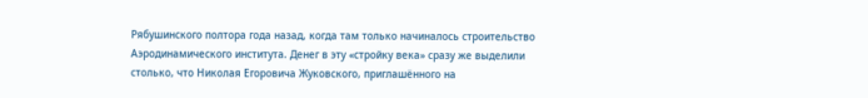Рябушинского полтора года назад, когда там только начиналось строительство Аэродинамического института. Денег в эту «стройку века» сразу же выделили столько, что Николая Егоровича Жуковского, приглашённого на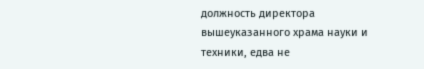должность директора вышеуказанного храма науки и техники, едва не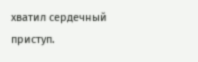хватил сердечный приступ.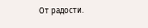От радости.